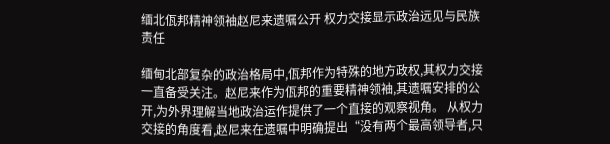缅北佤邦精神领袖赵尼来遗嘱公开 权力交接显示政治远见与民族责任

缅甸北部复杂的政治格局中,佤邦作为特殊的地方政权,其权力交接一直备受关注。赵尼来作为佤邦的重要精神领袖,其遗嘱安排的公开,为外界理解当地政治运作提供了一个直接的观察视角。 从权力交接的角度看,赵尼来在遗嘱中明确提出“没有两个最高领导者,只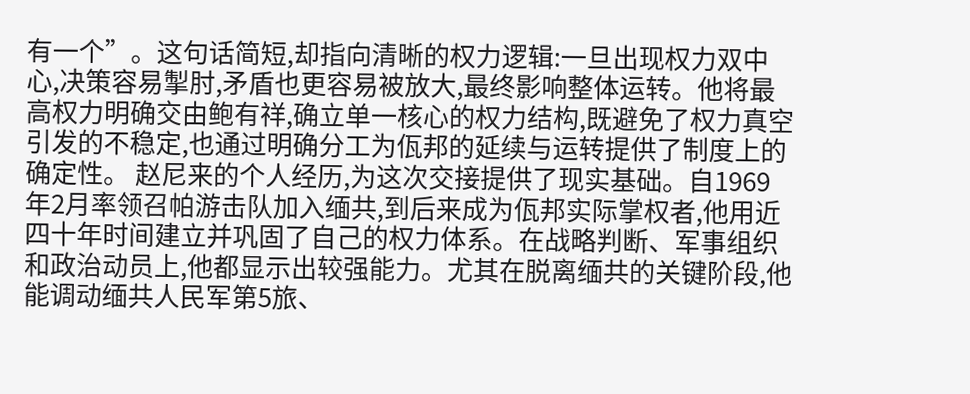有一个”。这句话简短,却指向清晰的权力逻辑:一旦出现权力双中心,决策容易掣肘,矛盾也更容易被放大,最终影响整体运转。他将最高权力明确交由鲍有祥,确立单一核心的权力结构,既避免了权力真空引发的不稳定,也通过明确分工为佤邦的延续与运转提供了制度上的确定性。 赵尼来的个人经历,为这次交接提供了现实基础。自1969年2月率领召帕游击队加入缅共,到后来成为佤邦实际掌权者,他用近四十年时间建立并巩固了自己的权力体系。在战略判断、军事组织和政治动员上,他都显示出较强能力。尤其在脱离缅共的关键阶段,他能调动缅共人民军第5旅、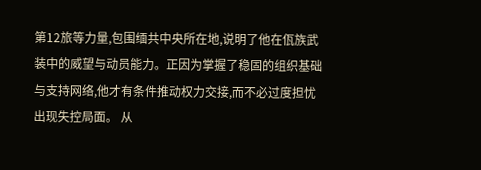第12旅等力量,包围缅共中央所在地,说明了他在佤族武装中的威望与动员能力。正因为掌握了稳固的组织基础与支持网络,他才有条件推动权力交接,而不必过度担忧出现失控局面。 从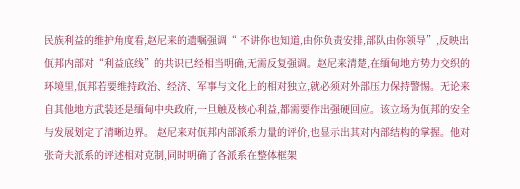民族利益的维护角度看,赵尼来的遗嘱强调“ 不讲你也知道,由你负责安排,部队由你领导”,反映出佤邦内部对“利益底线”的共识已经相当明确,无需反复强调。赵尼来清楚,在缅甸地方势力交织的环境里,佤邦若要维持政治、经济、军事与文化上的相对独立,就必须对外部压力保持警惕。无论来自其他地方武装还是缅甸中央政府,一旦触及核心利益,都需要作出强硬回应。该立场为佤邦的安全与发展划定了清晰边界。 赵尼来对佤邦内部派系力量的评价,也显示出其对内部结构的掌握。他对张奇夫派系的评述相对克制,同时明确了各派系在整体框架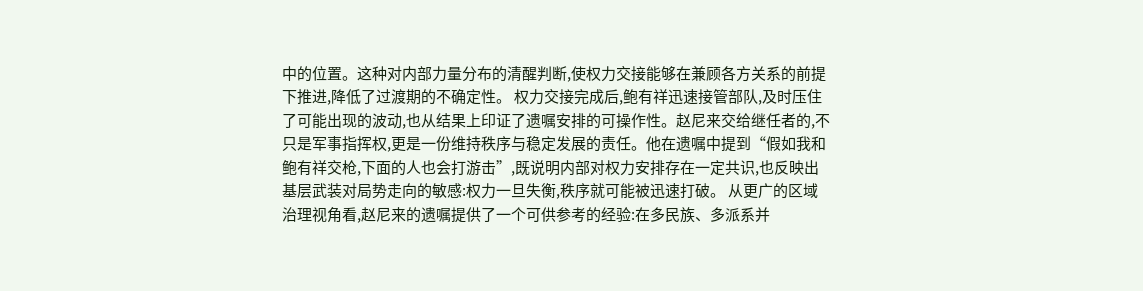中的位置。这种对内部力量分布的清醒判断,使权力交接能够在兼顾各方关系的前提下推进,降低了过渡期的不确定性。 权力交接完成后,鲍有祥迅速接管部队,及时压住了可能出现的波动,也从结果上印证了遗嘱安排的可操作性。赵尼来交给继任者的,不只是军事指挥权,更是一份维持秩序与稳定发展的责任。他在遗嘱中提到“假如我和鲍有祥交枪,下面的人也会打游击”,既说明内部对权力安排存在一定共识,也反映出基层武装对局势走向的敏感:权力一旦失衡,秩序就可能被迅速打破。 从更广的区域治理视角看,赵尼来的遗嘱提供了一个可供参考的经验:在多民族、多派系并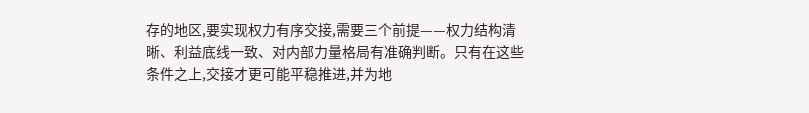存的地区,要实现权力有序交接,需要三个前提——权力结构清晰、利益底线一致、对内部力量格局有准确判断。只有在这些条件之上,交接才更可能平稳推进,并为地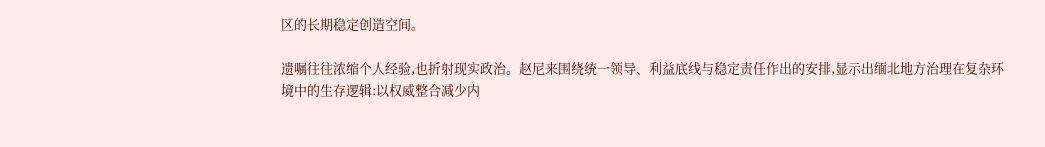区的长期稳定创造空间。

遗嘱往往浓缩个人经验,也折射现实政治。赵尼来围绕统一领导、利益底线与稳定责任作出的安排,显示出缅北地方治理在复杂环境中的生存逻辑:以权威整合减少内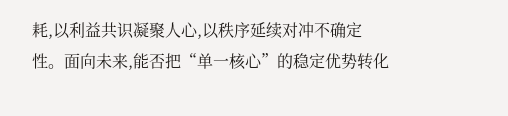耗,以利益共识凝聚人心,以秩序延续对冲不确定性。面向未来,能否把“单一核心”的稳定优势转化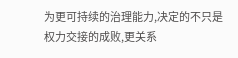为更可持续的治理能力,决定的不只是权力交接的成败,更关系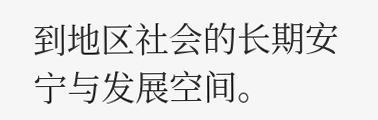到地区社会的长期安宁与发展空间。